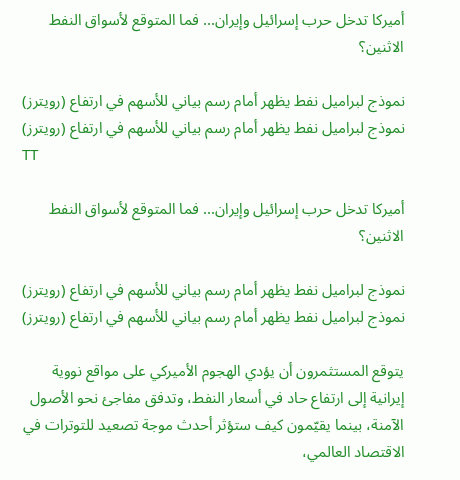أميركا تدخل حرب إسرائيل وإيران... فما المتوقع لأسواق النفط الاثنين؟

نموذج لبراميل نفط يظهر أمام رسم بياني للأسهم في ارتفاع (رويترز)
نموذج لبراميل نفط يظهر أمام رسم بياني للأسهم في ارتفاع (رويترز)
TT

أميركا تدخل حرب إسرائيل وإيران... فما المتوقع لأسواق النفط الاثنين؟

نموذج لبراميل نفط يظهر أمام رسم بياني للأسهم في ارتفاع (رويترز)
نموذج لبراميل نفط يظهر أمام رسم بياني للأسهم في ارتفاع (رويترز)

يتوقع المستثمرون أن يؤدي الهجوم الأميركي على مواقع نووية إيرانية إلى ارتفاع حاد في أسعار النفط، وتدفق مفاجئ نحو الأصول الآمنة، بينما يقيّمون كيف ستؤثر أحدث موجة تصعيد للتوترات في الاقتصاد العالمي،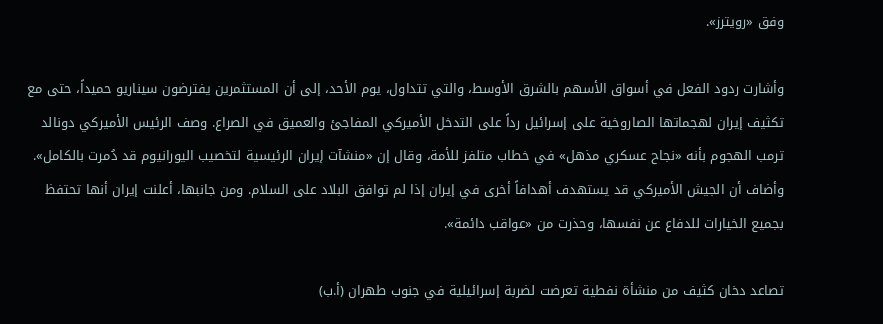وفق «رويترز».

وأشارت ردود الفعل في أسواق الأسهم بالشرق الأوسط، والتي تتداول، يوم الأحد، إلى أن المستثمرين يفترضون سيناريو حميداً، حتى مع تكثيف إيران لهجماتها الصاروخية على إسرائيل رداً على التدخل الأميركي المفاجئ والعميق في الصراع. وصف الرئيس الأميركي دونالد ترمب الهجوم بأنه «نجاح عسكري مذهل» في خطاب متلفز للأمة، وقال إن «منشآت إيران الرئيسية لتخصيب اليورانيوم قد دُمرت بالكامل». وأضاف أن الجيش الأميركي قد يستهدف أهدافاً أخرى في إيران إذا لم توافق البلاد على السلام. ومن جانبها، أعلنت إيران أنها تحتفظ بجميع الخيارات للدفاع عن نفسها، وحذرت من «عواقب دائمة».

تصاعد دخان كثيف من منشأة نفطية تعرضت لضربة إسرائيلية في جنوب طهران (أ.ب)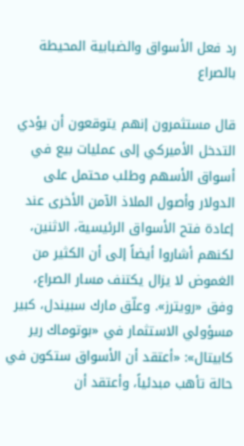رد فعل الأسواق والضبابية المحيطة بالصراع

قال مستثمرون إنهم يتوقعون أن يؤدي التدخل الأميركي إلى عمليات بيع في أسواق الأسهم وطلب محتمل على الدولار وأصول الملاذ الآمن الأخرى عند إعادة فتح الأسواق الرئيسية، الاثنين، لكنهم أشاروا أيضاً إلى أن الكثير من الغموض لا يزال يكتنف مسار الصراع، وفق «رويترز». وعلّق مارك سبيندل، كبير مسؤولي الاستثمار في «بوتوماك رير كابيتال»: «أعتقد أن الأسواق ستكون في حالة تأهب مبدئياً، وأعتقد أن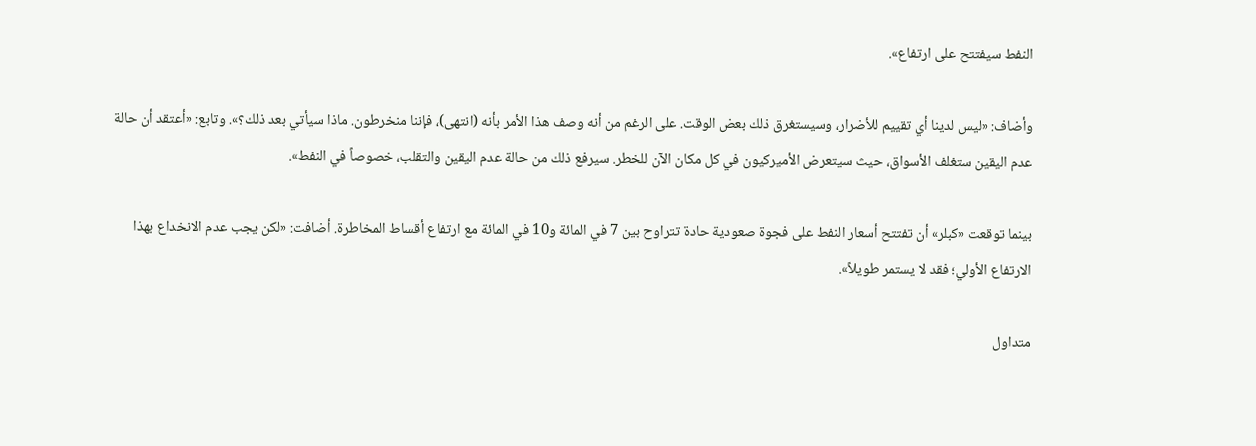النفط سيفتتح على ارتفاع».

وأضاف: «ليس لدينا أي تقييم للأضرار، وسيستغرق ذلك بعض الوقت. على الرغم من أنه وصف هذا الأمر بأنه (انتهى)، فإننا منخرطون. ماذا سيأتي بعد ذلك؟». وتابع: «أعتقد أن حالة عدم اليقين ستغلف الأسواق، حيث سيتعرض الأميركيون في كل مكان الآن للخطر. سيرفع ذلك من حالة عدم اليقين والتقلب، خصوصاً في النفط».

بينما توقعت «كبلر» أن تفتتح أسعار النفط على فجوة صعودية حادة تتراوح بين 7 في المائة و10 في المائة مع ارتفاع أقساط المخاطرة. أضافت: «لكن يجب عدم الانخداع بهذا الارتفاع الأولي؛ فقد لا يستمر طويلاً».

متداول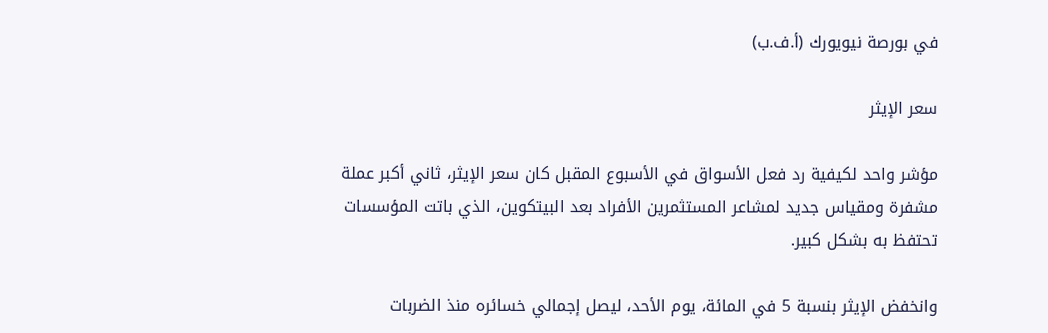في بورصة نيويورك (أ.ف.ب)

سعر الإيثر

مؤشر واحد لكيفية رد فعل الأسواق في الأسبوع المقبل كان سعر الإيثر، ثاني أكبر عملة مشفرة ومقياس جديد لمشاعر المستثمرين الأفراد بعد البيتكوين، الذي باتت المؤسسات تحتفظ به بشكل كبير.

وانخفض الإيثر بنسبة 5 في المائة، يوم الأحد، ليصل إجمالي خسائره منذ الضربات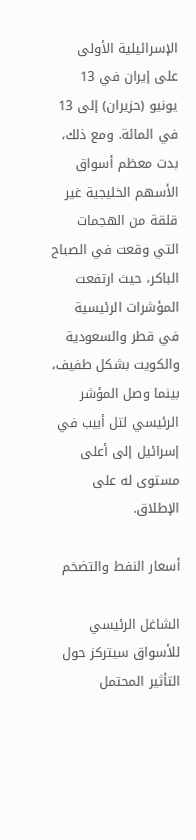الإسرائيلية الأولى على إيران في 13 يونيو (حزيران) إلى 13 في المائة. ومع ذلك، بدت معظم أسواق الأسهم الخليجية غير قلقة من الهجمات التي وقعت في الصباح الباكر، حيث ارتفعت المؤشرات الرئيسية في قطر والسعودية والكويت بشكل طفيف، بينما وصل المؤشر الرئيسي لتل أبيب في إسرائيل إلى أعلى مستوى له على الإطلاق.

أسعار النفط والتضخم

الشاغل الرئيسي للأسواق سيتركز حول التأثير المحتمل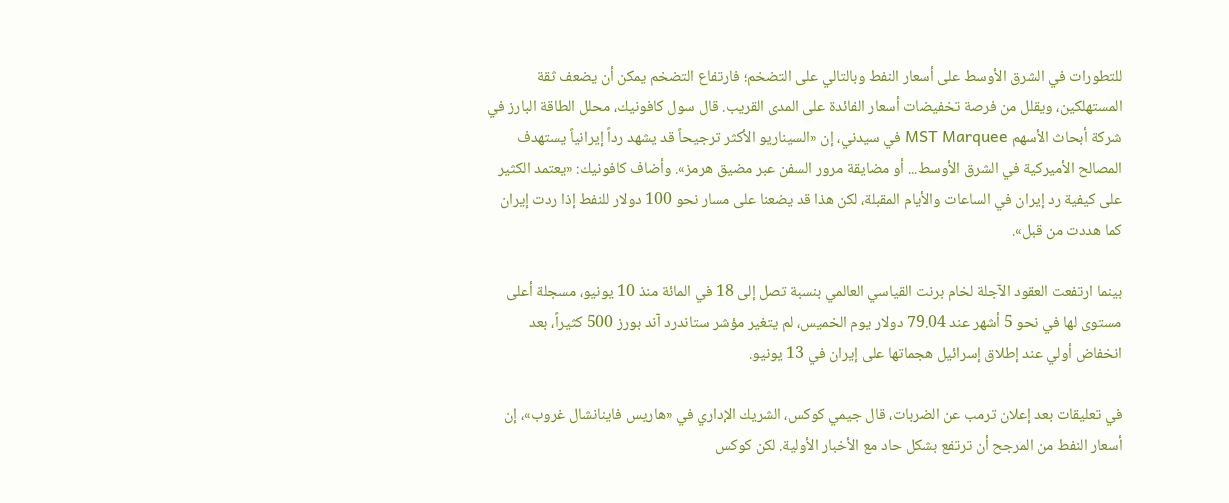للتطورات في الشرق الأوسط على أسعار النفط وبالتالي على التضخم؛ فارتفاع التضخم يمكن أن يضعف ثقة المستهلكين، ويقلل من فرصة تخفيضات أسعار الفائدة على المدى القريب. قال سول كافونيك، محلل الطاقة البارز في شركة أبحاث الأسهم MST Marquee في سيدني، إن «السيناريو الأكثر ترجيحاً قد يشهد رداً إيرانياً يستهدف المصالح الأميركية في الشرق الأوسط... أو مضايقة مرور السفن عبر مضيق هرمز». وأضاف كافونيك: «يعتمد الكثير على كيفية رد إيران في الساعات والأيام المقبلة، لكن هذا قد يضعنا على مسار نحو 100 دولار للنفط إذا ردت إيران كما هددت من قبل».

بينما ارتفعت العقود الآجلة لخام برنت القياسي العالمي بنسبة تصل إلى 18 في المائة منذ 10 يونيو، مسجلة أعلى مستوى لها في نحو 5 أشهر عند 79.04 دولار يوم الخميس، لم يتغير مؤشر ستاندرد آند بورز 500 كثيراً، بعد انخفاض أولي عند إطلاق إسرائيل هجماتها على إيران في 13 يونيو.

في تعليقات بعد إعلان ترمب عن الضربات، قال جيمي كوكس، الشريك الإداري في «هاريس فاينانشال غروب»، إن أسعار النفط من المرجح أن ترتفع بشكل حاد مع الأخبار الأولية. لكن كوكس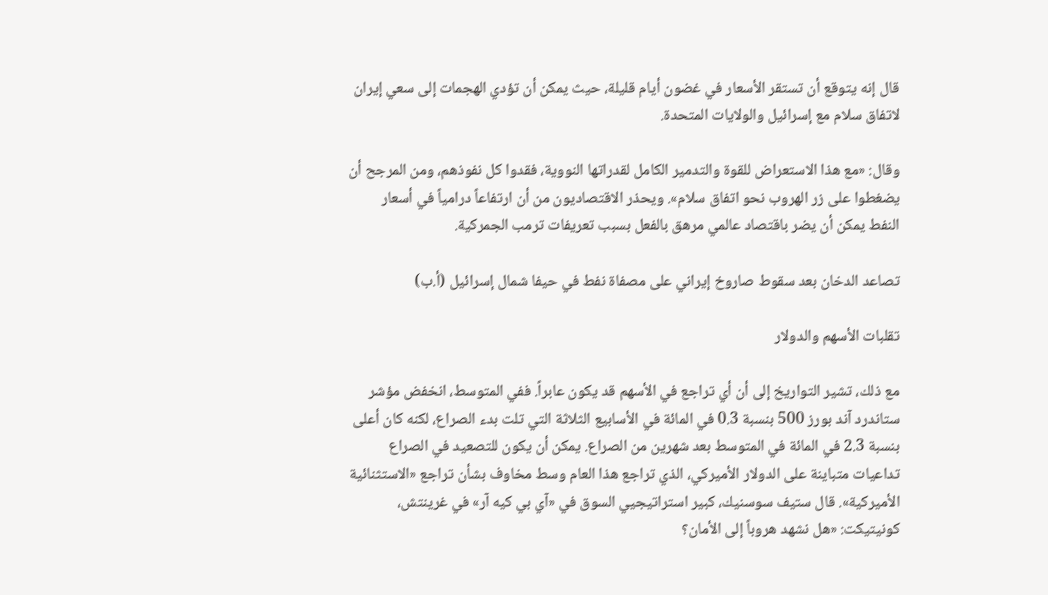قال إنه يتوقع أن تستقر الأسعار في غضون أيام قليلة، حيث يمكن أن تؤدي الهجمات إلى سعي إيران لاتفاق سلام مع إسرائيل والولايات المتحدة.

وقال: «مع هذا الاستعراض للقوة والتدمير الكامل لقدراتها النووية، فقدوا كل نفوذهم، ومن المرجح أن يضغطوا على زر الهروب نحو اتفاق سلام». ويحذر الاقتصاديون من أن ارتفاعاً درامياً في أسعار النفط يمكن أن يضر باقتصاد عالمي مرهق بالفعل بسبب تعريفات ترمب الجمركية.

تصاعد الدخان بعد سقوط صاروخ إيراني على مصفاة نفط في حيفا شمال إسرائيل (أ.ب)

تقلبات الأسهم والدولار

مع ذلك، تشير التواريخ إلى أن أي تراجع في الأسهم قد يكون عابراً. ففي المتوسط، انخفض مؤشر ستاندرد آند بورز 500 بنسبة 0.3 في المائة في الأسابيع الثلاثة التي تلت بدء الصراع، لكنه كان أعلى بنسبة 2.3 في المائة في المتوسط بعد شهرين من الصراع. يمكن أن يكون للتصعيد في الصراع تداعيات متباينة على الدولار الأميركي، الذي تراجع هذا العام وسط مخاوف بشأن تراجع «الاستثنائية الأميركية». قال ستيف سوسنيك، كبير استراتيجيي السوق في «آي بي كيه آر» في غرينتش، كونيتيكت: «هل نشهد هروباً إلى الأمان؟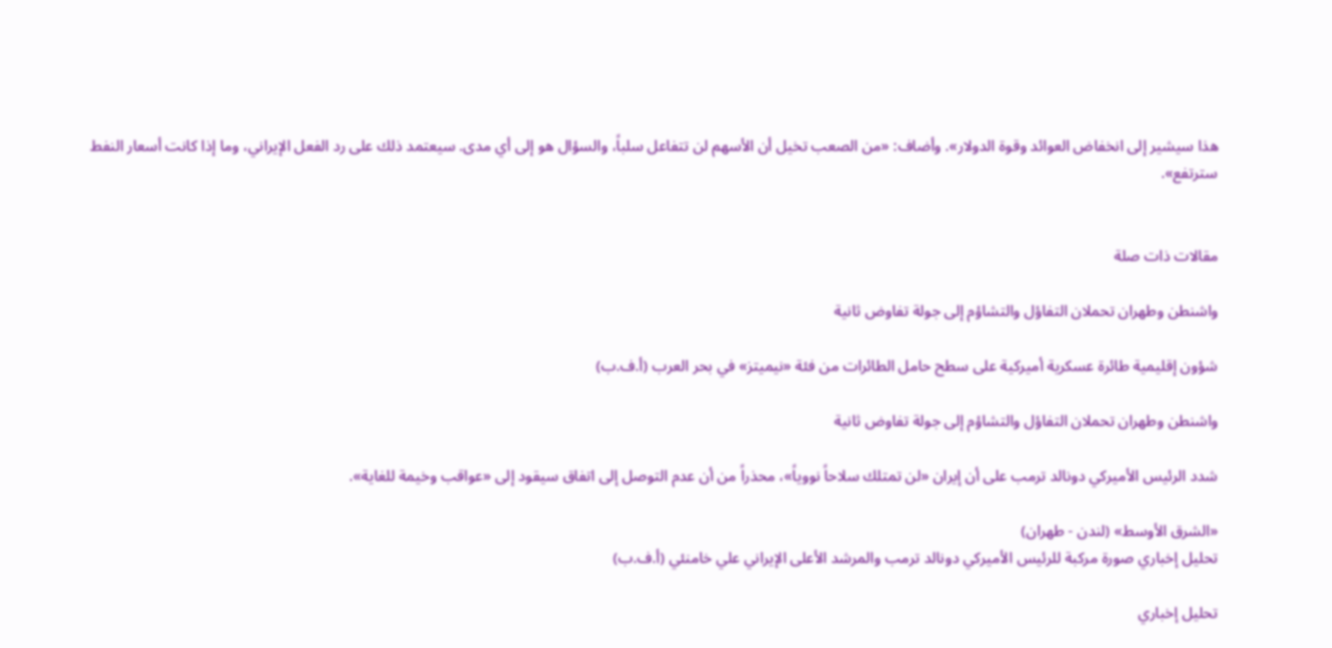هذا سيشير إلى انخفاض العوائد وقوة الدولار». وأضاف: «من الصعب تخيل أن الأسهم لن تتفاعل سلباً، والسؤال هو إلى أي مدى. سيعتمد ذلك على رد الفعل الإيراني، وما إذا كانت أسعار النفط سترتفع».


مقالات ذات صلة

واشنطن وطهران تحملان التفاؤل والتشاؤم إلى جولة تفاوض ثانية

شؤون إقليمية طائرة عسكرية أميركية على سطح حامل الطائرات من فئة «نيميتز» في بحر العرب (أ.ف.ب)

واشنطن وطهران تحملان التفاؤل والتشاؤم إلى جولة تفاوض ثانية

شدد الرئيس الأميركي دونالد ترمب على أن إيران «لن تمتلك سلاحاً نووياً»، محذراً من أن عدم التوصل إلى اتفاق سيقود إلى «عواقب وخيمة للغاية».

«الشرق الأوسط» (لندن - طهران)
تحليل إخباري صورة مركبة للرئيس الأميركي دونالد ترمب والمرشد الأعلى الإيراني علي خامنئي (أ.ف.ب)

تحليل إخباري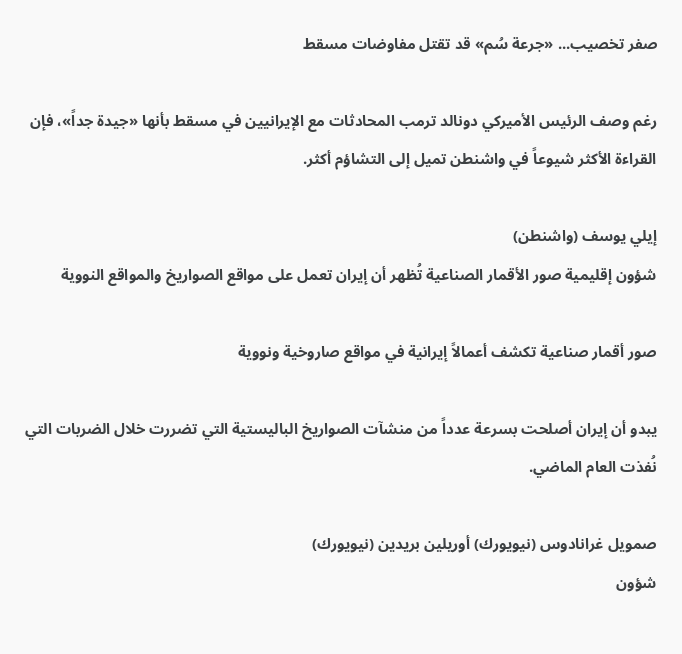صفر تخصيب... «جرعة سُم» قد تقتل مفاوضات مسقط

رغم وصف الرئيس الأميركي دونالد ترمب المحادثات مع الإيرانيين في مسقط بأنها «جيدة جداً»، فإن القراءة الأكثر شيوعاً في واشنطن تميل إلى التشاؤم أكثر.

إيلي يوسف (واشنطن)
شؤون إقليمية صور الأقمار الصناعية تُظهر أن إيران تعمل على مواقع الصواريخ والمواقع النووية

صور أقمار صناعية تكشف أعمالاً إيرانية في مواقع صاروخية ونووية

يبدو أن إيران أصلحت بسرعة عدداً من منشآت الصواريخ الباليستية التي تضررت خلال الضربات التي نُفذت العام الماضي.

صمويل غرانادوس (نيويورك) أوريلين بريدين (نيويورك)
شؤون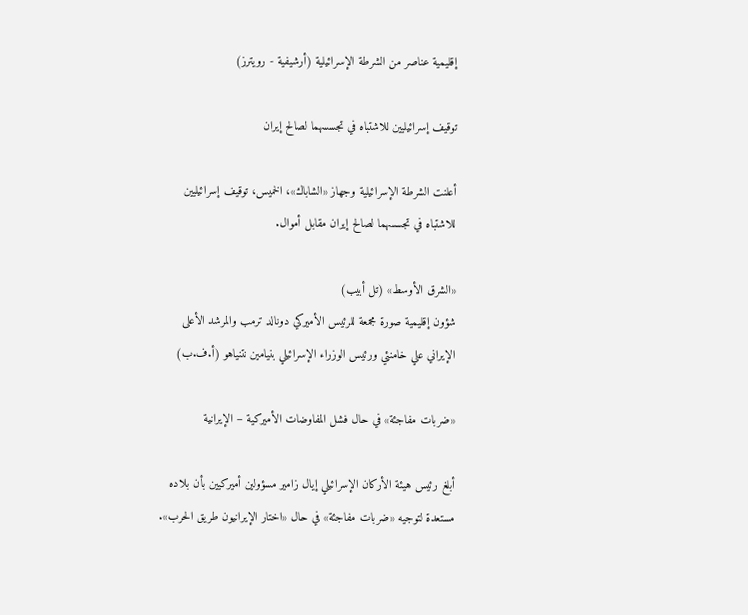إقليمية عناصر من الشرطة الإسرائيلية (أرشيفية - رويترز)

توقيف إسرائيليين للاشتباه في تجسسهما لصالح إيران

أعلنت الشرطة الإسرائيلية وجهاز «الشاباك»، الخميس، توقيف إسرائيليين للاشتباه في تجسسهما لصالح إيران مقابل أموال.

«الشرق الأوسط» (تل أبيب)
شؤون إقليمية صورة مجمعة للرئيس الأميركي دونالد ترمب والمرشد الأعلى الإيراني علي خامنئي ورئيس الوزراء الإسرائيلي بنيامين نتنياهو (أ.ف.ب)

«ضربات مفاجئة» في حال فشل المفاوضات الأميركية – الإيرانية

أبلغ رئيس هيئة الأركان الإسرائيلي إيال زامير مسؤولين أميركيين بأن بلاده مستعدة لتوجيه «ضربات مفاجئة» في حال «اختار الإيرانيون طريق الحرب».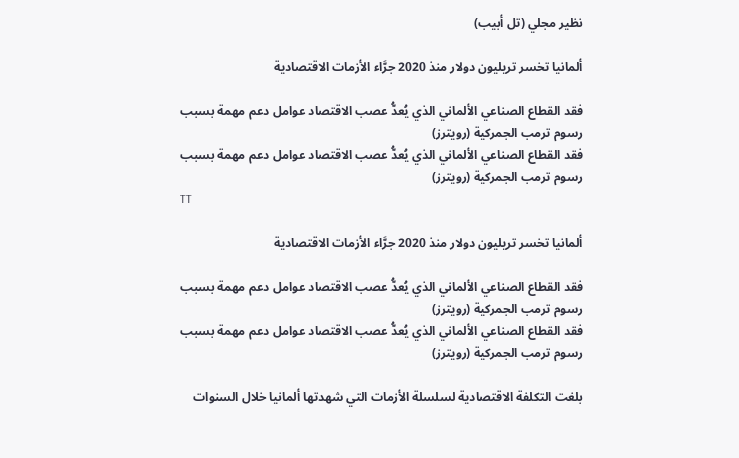نظير مجلي (تل أبيب)

ألمانيا تخسر تريليون دولار منذ 2020 جرَّاء الأزمات الاقتصادية

فقد القطاع الصناعي الألماني الذي يُعدُّ عصب الاقتصاد عوامل دعم مهمة بسبب رسوم ترمب الجمركية (رويترز)
فقد القطاع الصناعي الألماني الذي يُعدُّ عصب الاقتصاد عوامل دعم مهمة بسبب رسوم ترمب الجمركية (رويترز)
TT

ألمانيا تخسر تريليون دولار منذ 2020 جرَّاء الأزمات الاقتصادية

فقد القطاع الصناعي الألماني الذي يُعدُّ عصب الاقتصاد عوامل دعم مهمة بسبب رسوم ترمب الجمركية (رويترز)
فقد القطاع الصناعي الألماني الذي يُعدُّ عصب الاقتصاد عوامل دعم مهمة بسبب رسوم ترمب الجمركية (رويترز)

بلغت التكلفة الاقتصادية لسلسلة الأزمات التي شهدتها ألمانيا خلال السنوات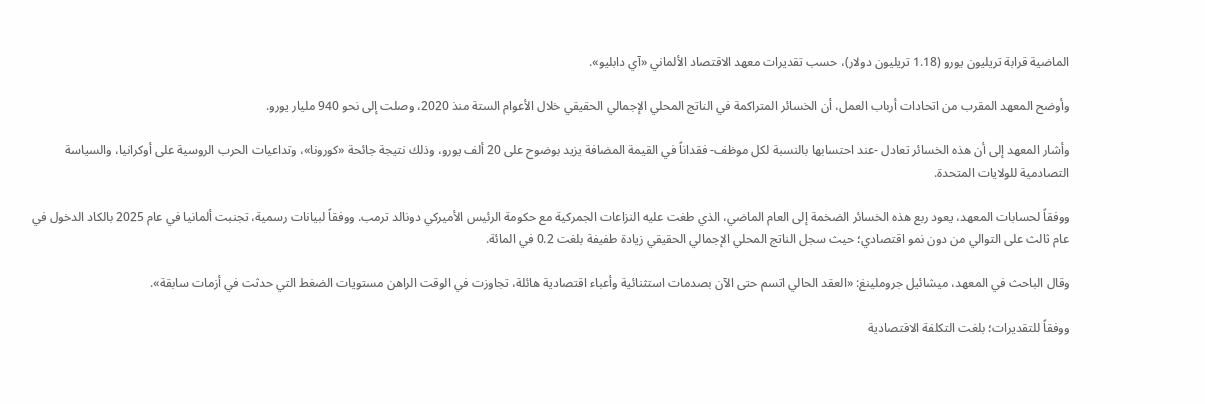الماضية قرابة تريليون يورو (1.18 تريليون دولار)، حسب تقديرات معهد الاقتصاد الألماني «آي دابليو».

وأوضح المعهد المقرب من اتحادات أرباب العمل، أن الخسائر المتراكمة في الناتج المحلي الإجمالي الحقيقي خلال الأعوام الستة منذ 2020، وصلت إلى نحو 940 مليار يورو.

وأشار المعهد إلى أن هذه الخسائر تعادل -عند احتسابها بالنسبة لكل موظف- فقداناً في القيمة المضافة يزيد بوضوح على 20 ألف يورو، وذلك نتيجة جائحة «كورونا»، وتداعيات الحرب الروسية على أوكرانيا، والسياسة التصادمية للولايات المتحدة.

ووفقاً لحسابات المعهد، يعود ربع هذه الخسائر الضخمة إلى العام الماضي، الذي طغت عليه النزاعات الجمركية مع حكومة الرئيس الأميركي دونالد ترمب. ووفقاً لبيانات رسمية، تجنبت ألمانيا في عام 2025 بالكاد الدخول في عام ثالث على التوالي من دون نمو اقتصادي؛ حيث سجل الناتج المحلي الإجمالي الحقيقي زيادة طفيفة بلغت 0.2 في المائة.

وقال الباحث في المعهد، ميشائيل جروملينغ: «العقد الحالي اتسم حتى الآن بصدمات استثنائية وأعباء اقتصادية هائلة، تجاوزت في الوقت الراهن مستويات الضغط التي حدثت في أزمات سابقة».

ووفقاً للتقديرات؛ بلغت التكلفة الاقتصادية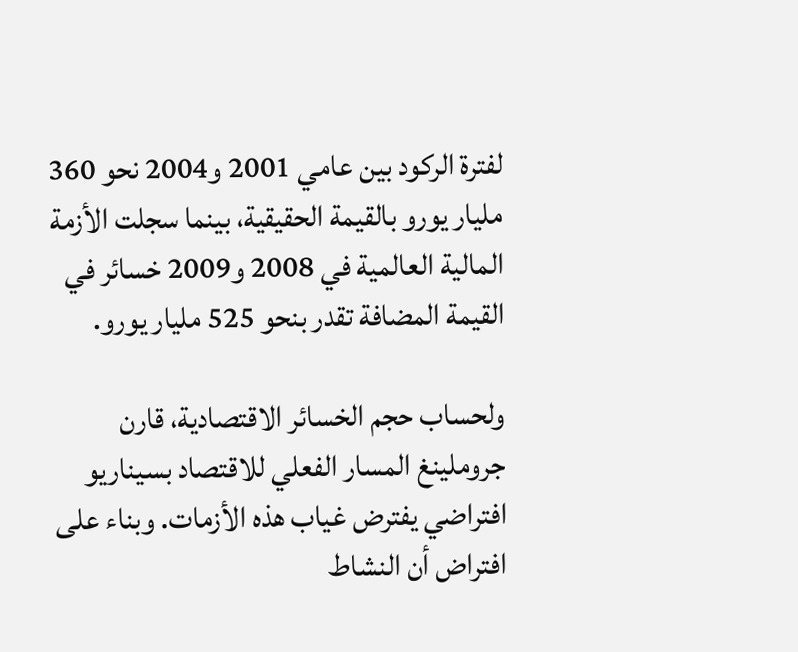لفترة الركود بين عامي 2001 و2004 نحو 360 مليار يورو بالقيمة الحقيقية، بينما سجلت الأزمة المالية العالمية في 2008 و2009 خسائر في القيمة المضافة تقدر بنحو 525 مليار يورو.

ولحساب حجم الخسائر الاقتصادية، قارن جروملينغ المسار الفعلي للاقتصاد بسيناريو افتراضي يفترض غياب هذه الأزمات. وبناء على افتراض أن النشاط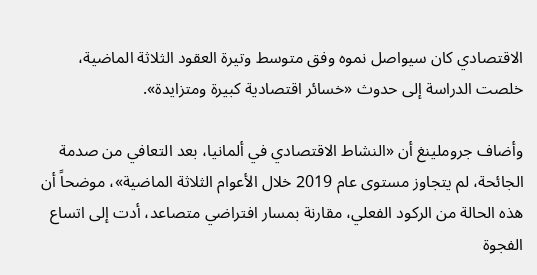الاقتصادي كان سيواصل نموه وفق متوسط وتيرة العقود الثلاثة الماضية، خلصت الدراسة إلى حدوث «خسائر اقتصادية كبيرة ومتزايدة».

وأضاف جروملينغ أن «النشاط الاقتصادي في ألمانيا، بعد التعافي من صدمة الجائحة، لم يتجاوز مستوى عام 2019 خلال الأعوام الثلاثة الماضية»، موضحاً أن هذه الحالة من الركود الفعلي، مقارنة بمسار افتراضي متصاعد، أدت إلى اتساع الفجوة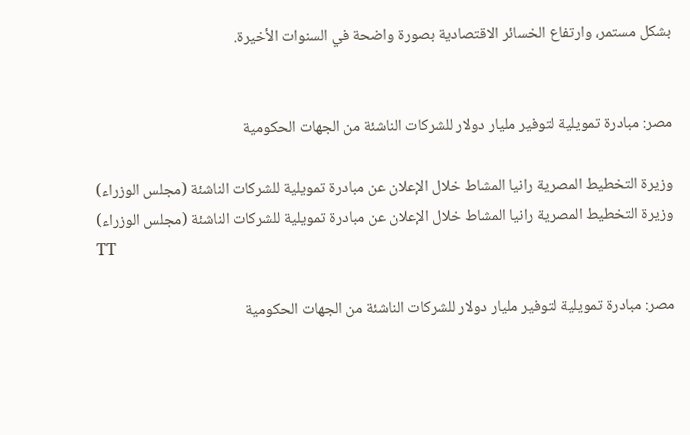بشكل مستمر، وارتفاع الخسائر الاقتصادية بصورة واضحة في السنوات الأخيرة.


مصر: مبادرة تمويلية لتوفير مليار دولار للشركات الناشئة من الجهات الحكومية

وزيرة التخطيط المصرية رانيا المشاط خلال الإعلان عن مبادرة تمويلية للشركات الناشئة (مجلس الوزراء)
وزيرة التخطيط المصرية رانيا المشاط خلال الإعلان عن مبادرة تمويلية للشركات الناشئة (مجلس الوزراء)
TT

مصر: مبادرة تمويلية لتوفير مليار دولار للشركات الناشئة من الجهات الحكومية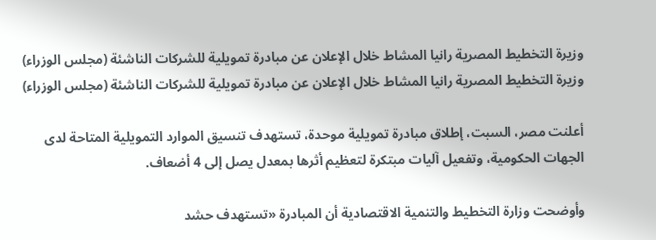وزيرة التخطيط المصرية رانيا المشاط خلال الإعلان عن مبادرة تمويلية للشركات الناشئة (مجلس الوزراء)
وزيرة التخطيط المصرية رانيا المشاط خلال الإعلان عن مبادرة تمويلية للشركات الناشئة (مجلس الوزراء)

أعلنت مصر، السبت، إطلاق مبادرة تمويلية موحدة، تستهدف تنسيق الموارد التمويلية المتاحة لدى الجهات الحكومية، وتفعيل آليات مبتكرة لتعظيم أثرها بمعدل يصل إلى 4 أضعاف.

وأوضحت وزارة التخطيط والتنمية الاقتصادية أن المبادرة «تستهدف حشد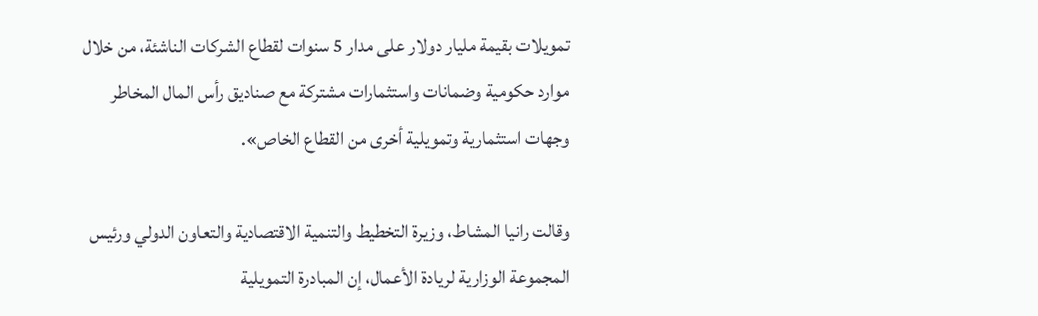تمويلات بقيمة مليار دولار على مدار 5 سنوات لقطاع الشركات الناشئة، من خلال موارد حكومية وضمانات واستثمارات مشتركة مع صناديق رأس المال المخاطر وجهات استثمارية وتمويلية أخرى من القطاع الخاص».

وقالت رانيا المشاط، وزيرة التخطيط والتنمية الاقتصادية والتعاون الدولي ورئيس المجموعة الوزارية لريادة الأعمال، إن المبادرة التمويلية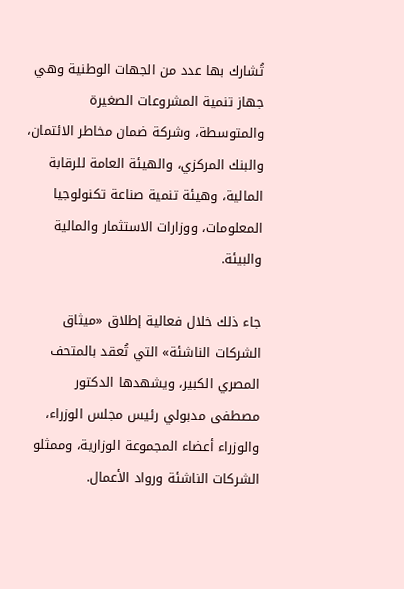تُشارك بها عدد من الجهات الوطنية وهي جهاز تنمية المشروعات الصغيرة والمتوسطة، وشركة ضمان مخاطر الائتمان، والبنك المركزي، والهيئة العامة للرقابة المالية، وهيئة تنمية صناعة تكنولوجيا المعلومات، ووزارات الاستثمار والمالية والبيئة.

جاء ذلك خلال فعالية إطلاق «ميثاق الشركات الناشئة» التي تُعقد بالمتحف المصري الكبير، ويشهدها الدكتور مصطفى مدبولي رئيس مجلس الوزراء، والوزراء أعضاء المجموعة الوزارية، وممثلو الشركات الناشئة ورواد الأعمال.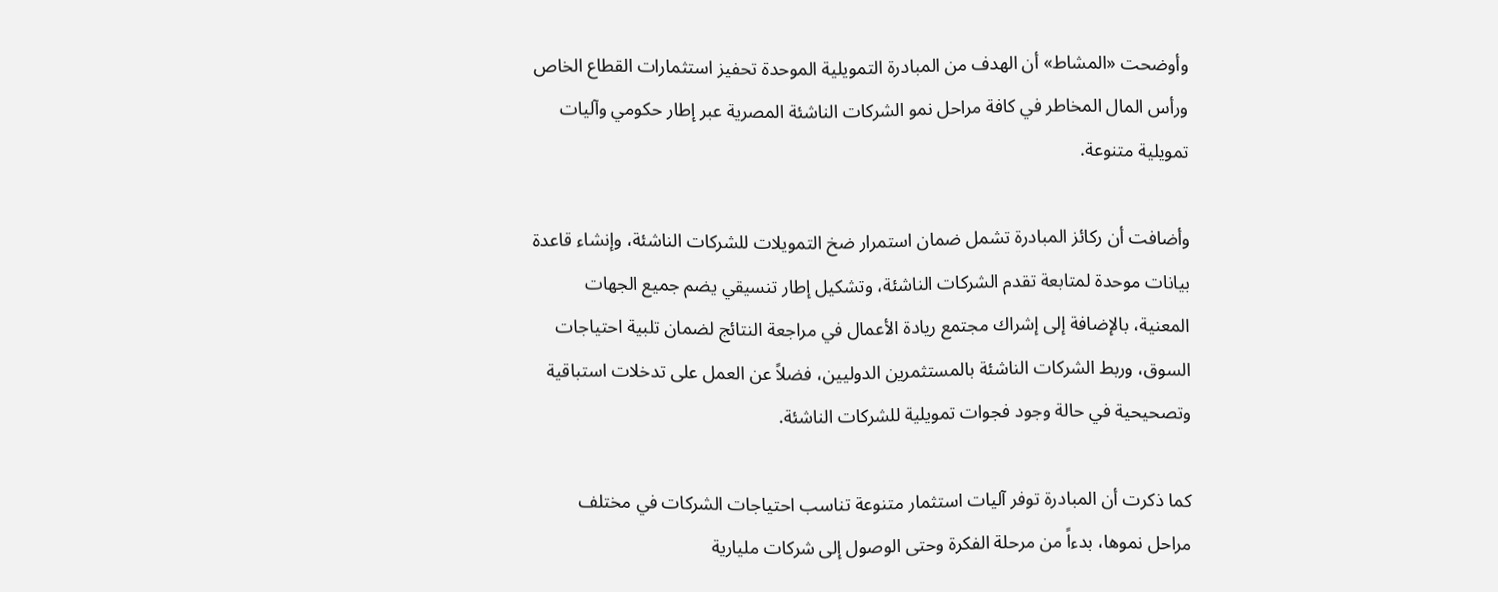وأوضحت «المشاط» أن الهدف من المبادرة التمويلية الموحدة تحفيز استثمارات القطاع الخاص ورأس المال المخاطر في كافة مراحل نمو الشركات الناشئة المصرية عبر إطار حكومي وآليات تمويلية متنوعة.

وأضافت أن ركائز المبادرة تشمل ضمان استمرار ضخ التمويلات للشركات الناشئة، وإنشاء قاعدة بيانات موحدة لمتابعة تقدم الشركات الناشئة، وتشكيل إطار تنسيقي يضم جميع الجهات المعنية، بالإضافة إلى إشراك مجتمع ريادة الأعمال في مراجعة النتائج لضمان تلبية احتياجات السوق، وربط الشركات الناشئة بالمستثمرين الدوليين، فضلاً عن العمل على تدخلات استباقية وتصحيحية في حالة وجود فجوات تمويلية للشركات الناشئة.

كما ذكرت أن المبادرة توفر آليات استثمار متنوعة تناسب احتياجات الشركات في مختلف مراحل نموها، بدءاً من مرحلة الفكرة وحتى الوصول إلى شركات مليارية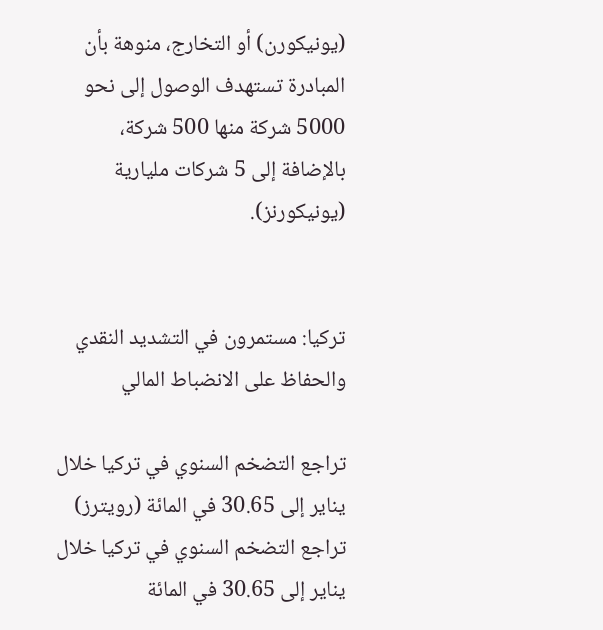(يونيكورن) أو التخارج، منوهة بأن المبادرة تستهدف الوصول إلى نحو 5000 شركة منها 500 شركة، بالإضافة إلى 5 شركات مليارية (يونيكورنز).


تركيا: مستمرون في التشديد النقدي والحفاظ على الانضباط المالي

تراجع التضخم السنوي في تركيا خلال يناير إلى 30.65 في المائة (رويترز)
تراجع التضخم السنوي في تركيا خلال يناير إلى 30.65 في المائة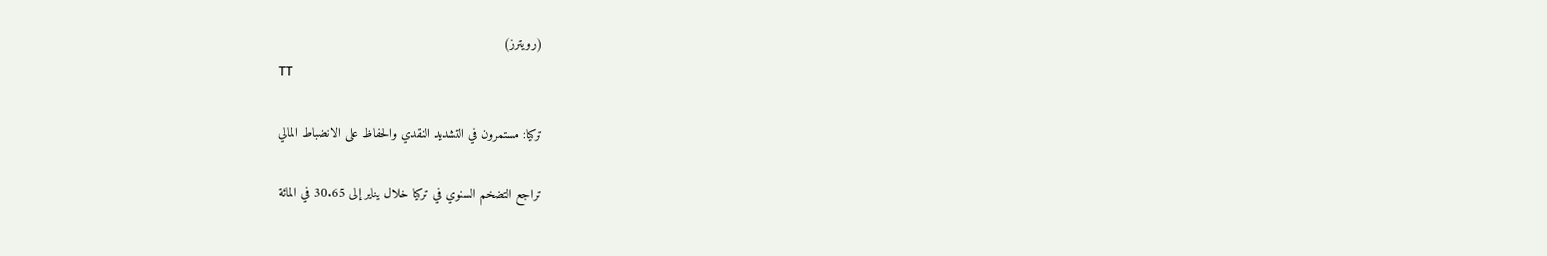(رويترز)
TT

تركيا: مستمرون في التشديد النقدي والحفاظ على الانضباط المالي

تراجع التضخم السنوي في تركيا خلال يناير إلى 30.65 في المائة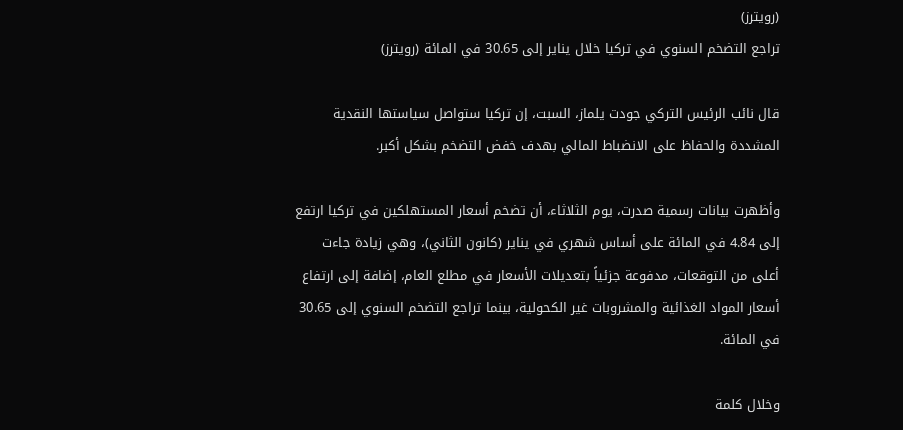(رويترز)
تراجع التضخم السنوي في تركيا خلال يناير إلى 30.65 في المائة (رويترز)

قال نائب الرئيس التركي جودت يلماز، السبت، إن تركيا ستواصل سياستها النقدية المشددة والحفاظ على الانضباط المالي بهدف خفض التضخم بشكل أكبر.

وأظهرت بيانات رسمية صدرت، يوم الثلاثاء، أن تضخم أسعار المستهلكين في تركيا ارتفع إلى 4.84 في المائة على أساس شهري في يناير (كانون الثاني)، وهي زيادة جاءت أعلى من التوقعات، مدفوعة جزئياً بتعديلات الأسعار في ‌مطلع العام، ‌إضافة إلى ارتفاع أسعار ‌المواد الغذائية والمشروبات غير ‌الكحولية، بينما تراجع التضخم السنوي إلى 30.65 في المائة.

وخلال كلمة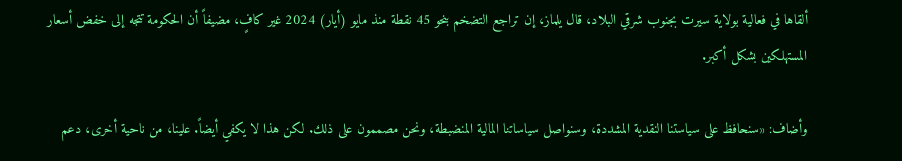ألقاها في فعالية بولاية سيرت بجنوب شرقي البلاد، قال يلماز، إن تراجع التضخم بنحو 45 نقطة منذ مايو (أيار) 2024 غير كافٍ، مضيفاً أن الحكومة تتجه إلى خفض أسعار المستهلكين بشكل أكبر.

وأضاف: «سنحافظ على سياستنا ‌النقدية المشددة، وسنواصل سياساتنا المالية المنضبطة، ونحن مصممون على ذلك. لكن هذا لا يكفي أيضاً. علينا، من ناحية أخرى، دعم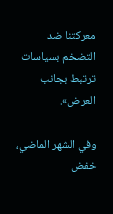معركتنا ضد التضخم بسياسات ترتبط بجانب العرض».

وفي الشهر الماضي، خفض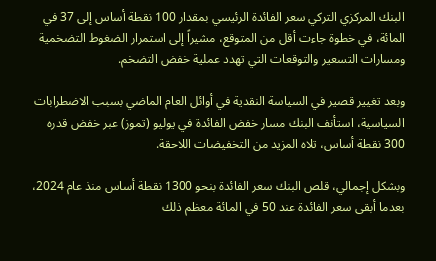البنك المركزي التركي سعر الفائدة الرئيسي بمقدار 100 نقطة أساس إلى 37 في المائة، في خطوة جاءت أقل من المتوقع، مشيراً إلى استمرار الضغوط التضخمية ومسارات التسعير والتوقعات التي تهدد عملية خفض التضخم.

وبعد تغيير قصير في السياسة النقدية في أوائل العام الماضي بسبب الاضطرابات السياسية، استأنف البنك مسار خفض الفائدة في يوليو (تموز) عبر خفض قدره 300 نقطة أساس، تلاه المزيد من التخفيضات اللاحقة.

وبشكل إجمالي، قلص البنك سعر الفائدة بنحو 1300 نقطة أساس منذ عام 2024، بعدما أبقى سعر الفائدة عند ‌50 في المائة معظم ذلك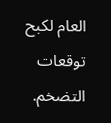العام لكبح توقعات التضخم.